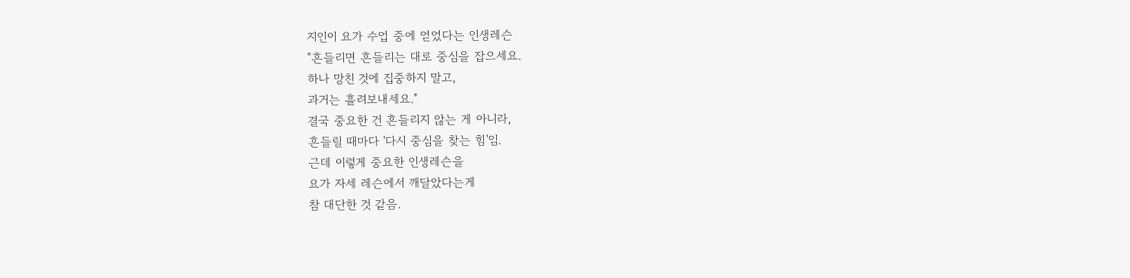지인이 요가 수업 중에 얻었다는 인생레슨
"흔들리면 흔들리는 대로 중심을 잡으세요.
하나 망친 것에 집중하지 말고,
과거는 흘려보내세요."
결국 중요한 건 흔들리지 않는 게 아니라,
흔들릴 때마다 '다시 중심을 찾는 힘'임.
근데 이렇게 중요한 인생레슨을
요가 자세 레슨에서 깨달았다는게
참 대단한 것 같음.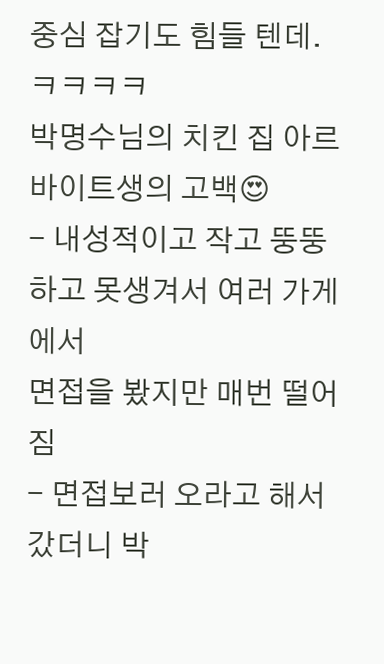중심 잡기도 힘들 텐데. ㅋㅋㅋㅋ
박명수님의 치킨 집 아르바이트생의 고백😍
- 내성적이고 작고 뚱뚱하고 못생겨서 여러 가게에서
면접을 봤지만 매번 떨어짐
- 면접보러 오라고 해서 갔더니 박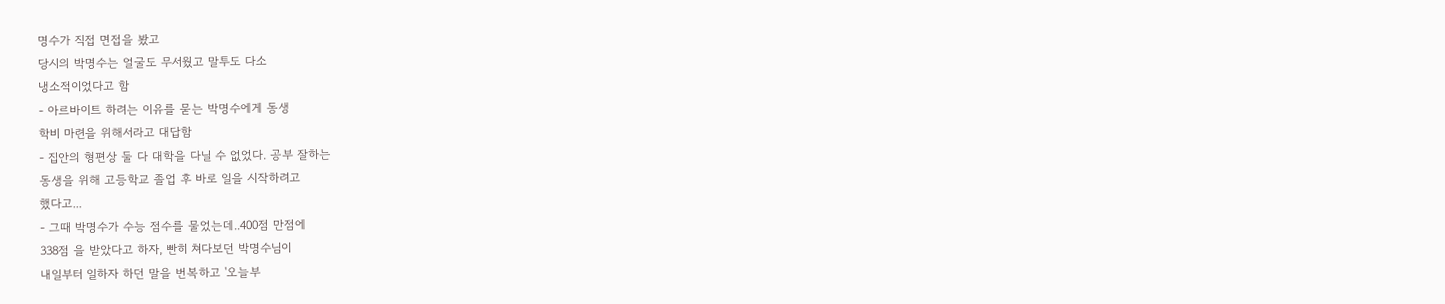명수가 직접 면접을 봤고
당시의 박명수는 얼굴도 무서웠고 말투도 다소
냉소적이었다고 함
- 아르바이트 하려는 이유를 묻는 박명수에게 동생
학비 마련을 위해서라고 대답함
- 집안의 형편상 둘 다 대학을 다닐 수 없었다. 공부 잘하는
동생을 위해 고등학교 졸업 후 바로 일을 시작하려고
했다고...
- 그때 박명수가 수능 점수를 물었는데..400점 만점에
338점 을 받았다고 하자, 빤히 쳐다보던 박명수님이
내일부터 일하자 하던 말을 번복하고 '오늘부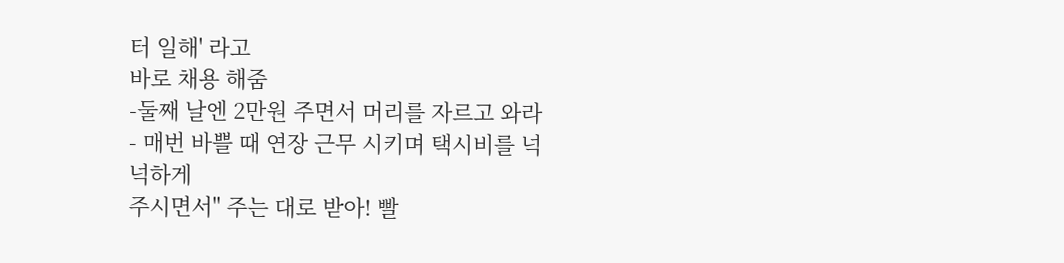터 일해' 라고
바로 채용 해줌
-둘째 날엔 2만원 주면서 머리를 자르고 와라
- 매번 바쁠 때 연장 근무 시키며 택시비를 넉넉하게
주시면서" 주는 대로 받아! 빨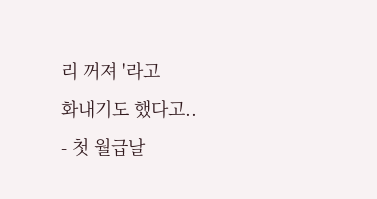리 꺼져 '라고
화내기도 했다고..
- 첫 월급날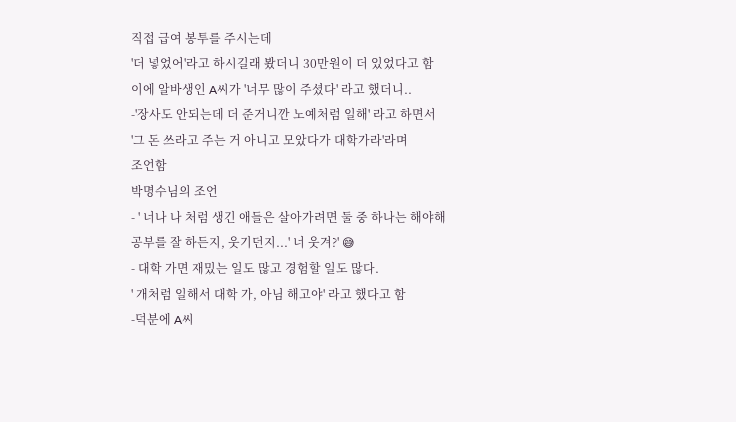직접 급여 봉투를 주시는데
'더 넣었어'라고 하시길래 봤더니 30만원이 더 있었다고 함
이에 알바생인 A씨가 '너무 많이 주셨다' 라고 했더니..
-'장사도 안되는데 더 준거니깐 노예처럼 일해' 라고 하면서
'그 돈 쓰라고 주는 거 아니고 모았다가 대학가라'라며
조언함
박명수님의 조언
- ' 너나 나 처럼 생긴 애들은 살아가려면 둘 중 하나는 해야해
공부를 잘 하든지, 웃기던지...' 너 웃겨?' 😅
- 대학 가면 재밌는 일도 많고 경험할 일도 많다.
' 개처럼 일해서 대학 가, 아님 해고야' 라고 했다고 함
-덕분에 A씨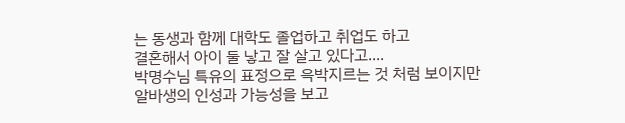는 동생과 함께 대학도 졸업하고 취업도 하고
결혼해서 아이 둘 낳고 잘 살고 있다고....
박명수님 특유의 표정으로 윽박지르는 것 처럼 보이지만
알바생의 인성과 가능성을 보고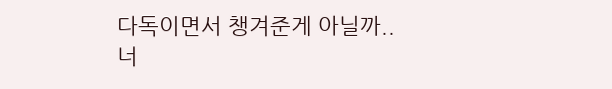다독이면서 챙겨준게 아닐까..
너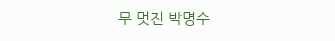무 멋진 박명수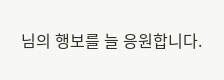님의 행보를 늘 응원합니다.